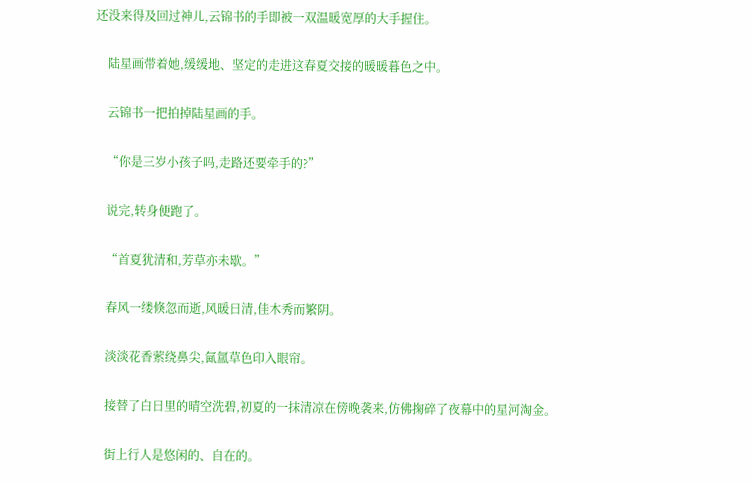还没来得及回过神儿,云锦书的手即被一双温暖宽厚的大手握住。

    陆星画带着她,缓缓地、坚定的走进这春夏交接的暖暖暮色之中。

    云锦书一把拍掉陆星画的手。

    “你是三岁小孩子吗,走路还要牵手的?”

    说完,转身便跑了。

    “首夏犹清和,芳草亦未歇。”

    春风一缕倏忽而逝,风暖日清,佳木秀而繁阴。

    淡淡花香萦绕鼻尖,氤氲草色印入眼帘。

    接替了白日里的晴空洗碧,初夏的一抹清凉在傍晚袭来,仿佛掬碎了夜幕中的星河淘金。

    街上行人是悠闲的、自在的。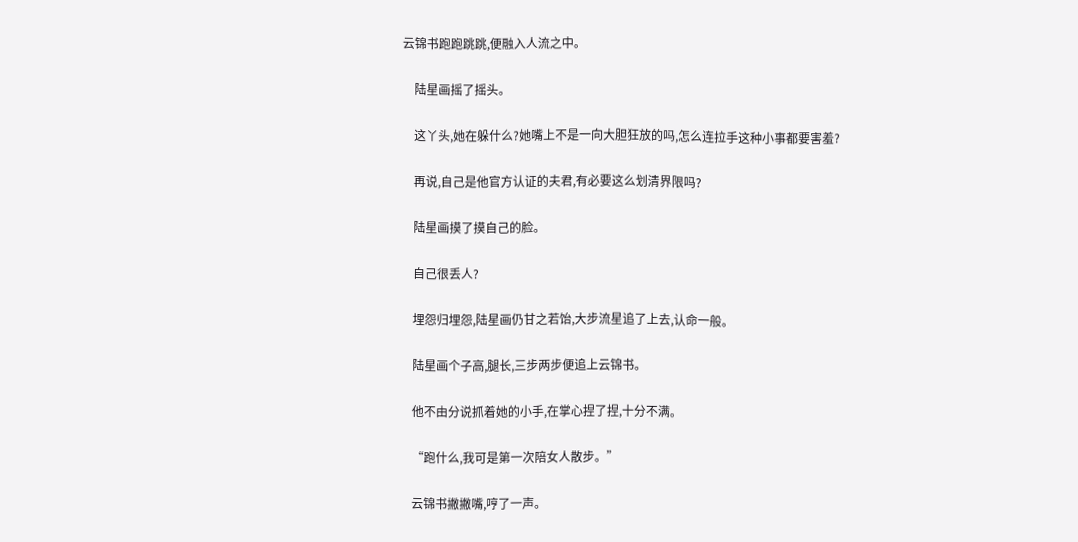云锦书跑跑跳跳,便融入人流之中。

    陆星画摇了摇头。

    这丫头,她在躲什么?她嘴上不是一向大胆狂放的吗,怎么连拉手这种小事都要害羞?

    再说,自己是他官方认证的夫君,有必要这么划清界限吗?

    陆星画摸了摸自己的脸。

    自己很丢人?

    埋怨归埋怨,陆星画仍甘之若饴,大步流星追了上去,认命一般。

    陆星画个子高,腿长,三步两步便追上云锦书。

    他不由分说抓着她的小手,在掌心捏了捏,十分不满。

    “跑什么,我可是第一次陪女人散步。”

    云锦书撇撇嘴,哼了一声。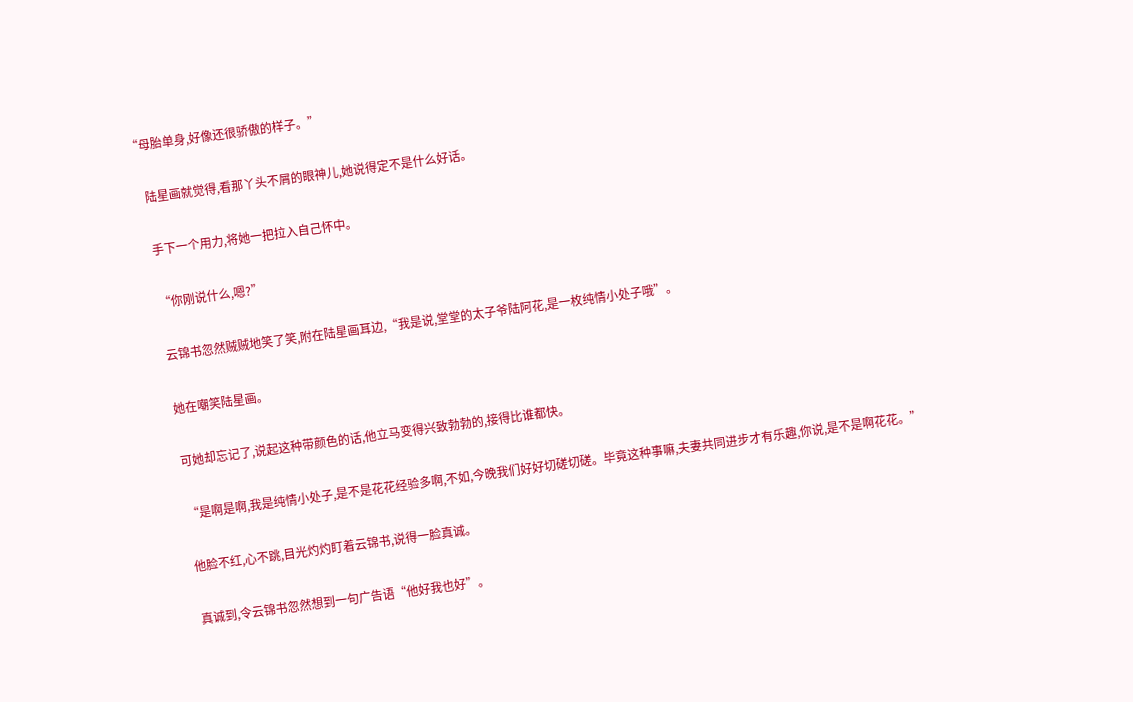“母胎单身,好像还很骄傲的样子。”

    陆星画就觉得,看那丫头不屑的眼神儿,她说得定不是什么好话。

    手下一个用力,将她一把拉入自己怀中。

    “你刚说什么,嗯?”

    云锦书忽然贼贼地笑了笑,附在陆星画耳边,“我是说,堂堂的太子爷陆阿花,是一枚纯情小处子哦”。

    她在嘲笑陆星画。

    可她却忘记了,说起这种带颜色的话,他立马变得兴致勃勃的,接得比谁都快。

    “是啊是啊,我是纯情小处子,是不是花花经验多啊,不如,今晚我们好好切磋切磋。毕竟这种事嘛,夫妻共同进步才有乐趣,你说,是不是啊花花。”

    他脸不红,心不跳,目光灼灼盯着云锦书,说得一脸真诚。

    真诚到,令云锦书忽然想到一句广告语“他好我也好”。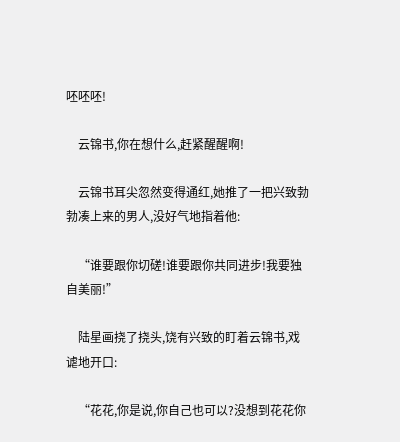呸呸呸!

    云锦书,你在想什么,赶紧醒醒啊!

    云锦书耳尖忽然变得通红,她推了一把兴致勃勃凑上来的男人,没好气地指着他:

    “谁要跟你切磋!谁要跟你共同进步!我要独自美丽!”

    陆星画挠了挠头,饶有兴致的盯着云锦书,戏谑地开口:

    “花花,你是说,你自己也可以?没想到花花你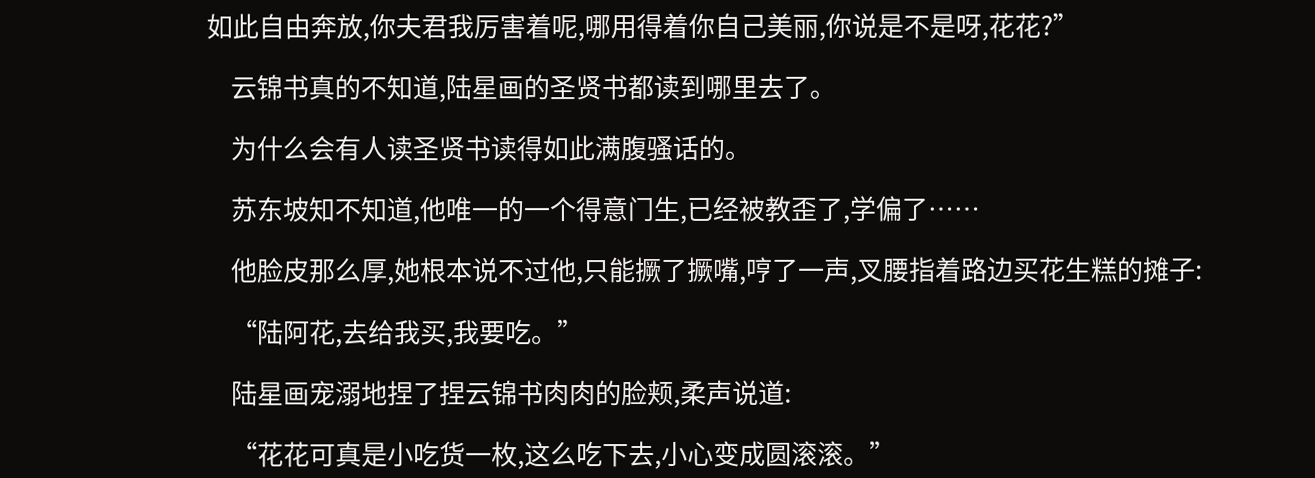如此自由奔放,你夫君我厉害着呢,哪用得着你自己美丽,你说是不是呀,花花?”

    云锦书真的不知道,陆星画的圣贤书都读到哪里去了。

    为什么会有人读圣贤书读得如此满腹骚话的。

    苏东坡知不知道,他唯一的一个得意门生,已经被教歪了,学偏了……

    他脸皮那么厚,她根本说不过他,只能撅了撅嘴,哼了一声,叉腰指着路边买花生糕的摊子:

    “陆阿花,去给我买,我要吃。”

    陆星画宠溺地捏了捏云锦书肉肉的脸颊,柔声说道:

    “花花可真是小吃货一枚,这么吃下去,小心变成圆滚滚。”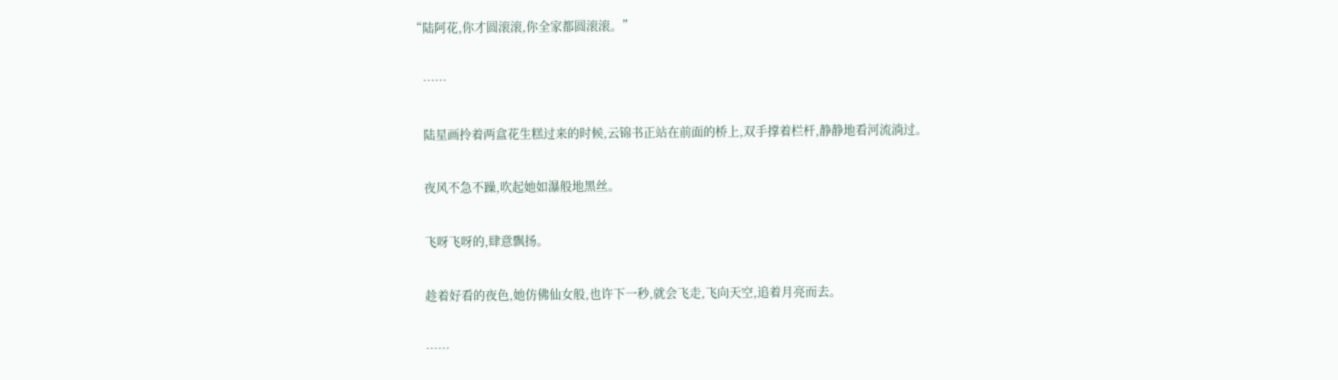“陆阿花,你才圆滚滚,你全家都圆滚滚。”

    ……

    陆星画拎着两盒花生糕过来的时候,云锦书正站在前面的桥上,双手撑着栏杆,静静地看河流淌过。

    夜风不急不躁,吹起她如瀑般地黑丝。

    飞呀飞呀的,肆意飘扬。

    趁着好看的夜色,她仿佛仙女般,也许下一秒,就会飞走,飞向天空,追着月亮而去。

    ……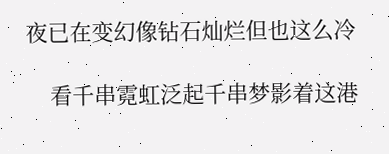夜已在变幻像钻石灿烂但也这么冷

    看千串霓虹泛起千串梦影着这港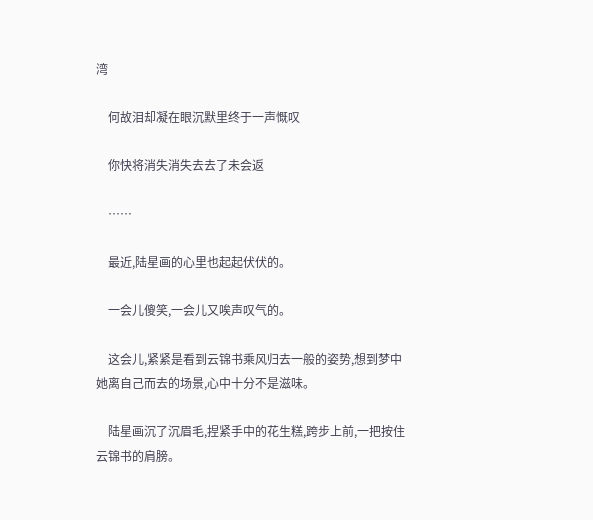湾

    何故泪却凝在眼沉默里终于一声慨叹

    你快将消失消失去去了未会返

    ……

    最近,陆星画的心里也起起伏伏的。

    一会儿傻笑,一会儿又唉声叹气的。

    这会儿,紧紧是看到云锦书乘风归去一般的姿势,想到梦中她离自己而去的场景,心中十分不是滋味。

    陆星画沉了沉眉毛,捏紧手中的花生糕,跨步上前,一把按住云锦书的肩膀。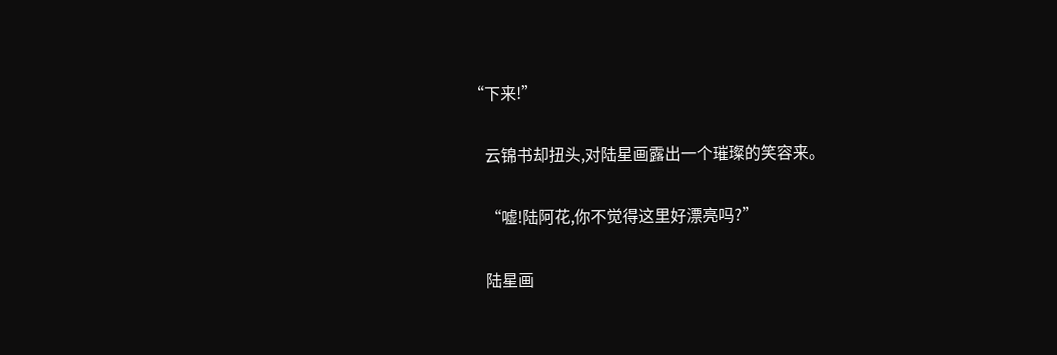“下来!”

    云锦书却扭头,对陆星画露出一个璀璨的笑容来。

    “嘘!陆阿花,你不觉得这里好漂亮吗?”

    陆星画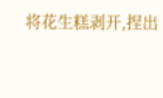将花生糕剥开,捏出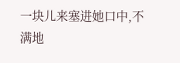一块儿来塞进她口中,不满地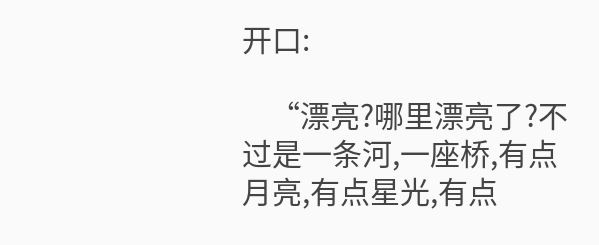开口:

    “漂亮?哪里漂亮了?不过是一条河,一座桥,有点月亮,有点星光,有点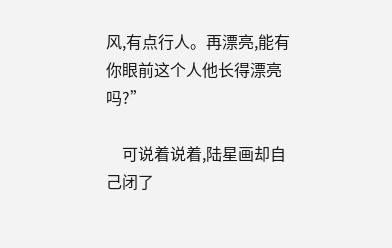风,有点行人。再漂亮,能有你眼前这个人他长得漂亮吗?”

    可说着说着,陆星画却自己闭了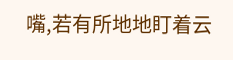嘴,若有所地地盯着云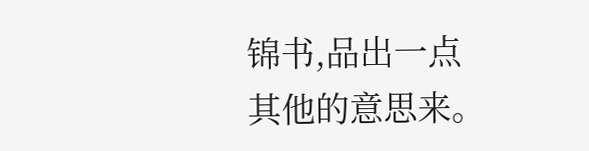锦书,品出一点其他的意思来。